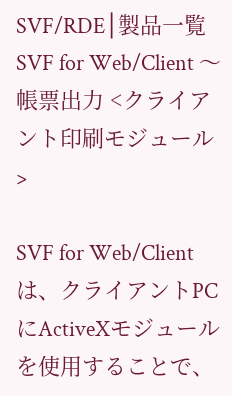SVF/RDE│製品一覧
SVF for Web/Client 〜 帳票出力 <クライアント印刷モジュール>

SVF for Web/Clientは、クライアントPCにActiveXモジュールを使用することで、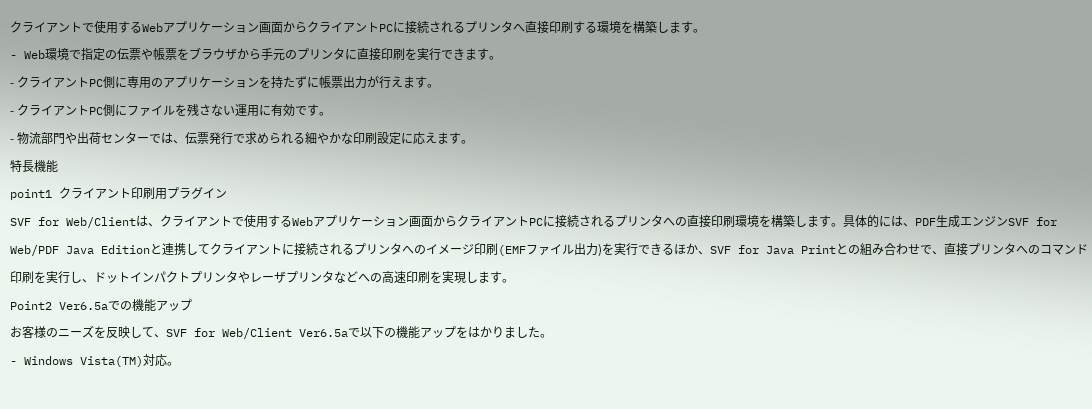クライアントで使用するWebアプリケーション画面からクライアントPCに接続されるプリンタへ直接印刷する環境を構築します。
- Web環境で指定の伝票や帳票をブラウザから手元のプリンタに直接印刷を実行できます。
- クライアントPC側に専用のアプリケーションを持たずに帳票出力が行えます。
- クライアントPC側にファイルを残さない運用に有効です。
- 物流部門や出荷センターでは、伝票発行で求められる細やかな印刷設定に応えます。
特長機能
point1 クライアント印刷用プラグイン
SVF for Web/Clientは、クライアントで使用するWebアプリケーション画面からクライアントPCに接続されるプリンタへの直接印刷環境を構築します。具体的には、PDF生成エンジンSVF for Web/PDF Java Editionと連携してクライアントに接続されるプリンタへのイメージ印刷(EMFファイル出力)を実行できるほか、SVF for Java Printとの組み合わせで、直接プリンタへのコマンド印刷を実行し、ドットインパクトプリンタやレーザプリンタなどへの高速印刷を実現します。
Point2 Ver6.5aでの機能アップ
お客様のニーズを反映して、SVF for Web/Client Ver6.5aで以下の機能アップをはかりました。
- Windows Vista(TM)対応。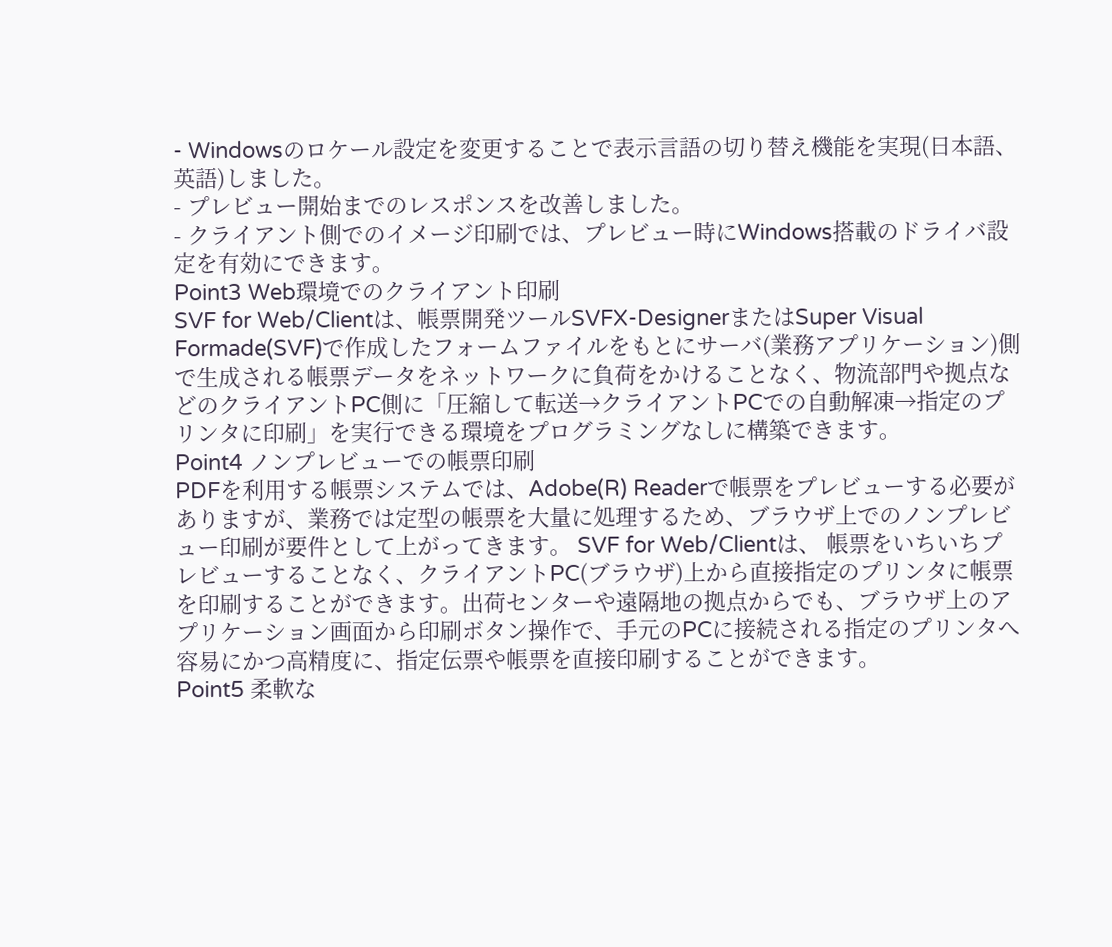- Windowsのロケール設定を変更することで表示言語の切り替え機能を実現(日本語、英語)しました。
- プレビュー開始までのレスポンスを改善しました。
- クライアント側でのイメージ印刷では、プレビュー時にWindows搭載のドライバ設定を有効にできます。
Point3 Web環境でのクライアント印刷
SVF for Web/Clientは、帳票開発ツールSVFX-DesignerまたはSuper Visual Formade(SVF)で作成したフォームファイルをもとにサーバ(業務アプリケーション)側で生成される帳票データをネットワークに負荷をかけることなく、物流部門や拠点などのクライアントPC側に「圧縮して転送→クライアントPCでの自動解凍→指定のプリンタに印刷」を実行できる環境をプログラミングなしに構築できます。
Point4 ノンプレビューでの帳票印刷
PDFを利用する帳票システムでは、Adobe(R) Readerで帳票をプレビューする必要がありますが、業務では定型の帳票を大量に処理するため、ブラウザ上でのノンプレビュー印刷が要件として上がってきます。 SVF for Web/Clientは、 帳票をいちいちプレビューすることなく、クライアントPC(ブラウザ)上から直接指定のプリンタに帳票を印刷することができます。出荷センターや遠隔地の拠点からでも、ブラウザ上のアプリケーション画面から印刷ボタン操作で、手元のPCに接続される指定のプリンタへ容易にかつ高精度に、指定伝票や帳票を直接印刷することができます。
Point5 柔軟な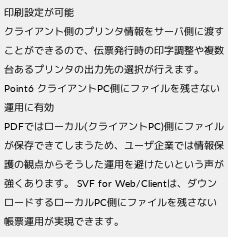印刷設定が可能
クライアント側のプリンタ情報をサーバ側に渡すことができるので、伝票発行時の印字調整や複数台あるプリンタの出力先の選択が行えます。
Point6 クライアントPC側にファイルを残さない運用に有効
PDFではローカル(クライアントPC)側にファイルが保存できてしまうため、ユーザ企業では情報保護の観点からそうした運用を避けたいという声が強くあります。 SVF for Web/Clientは、ダウンロードするローカルPC側にファイルを残さない帳票運用が実現できます。